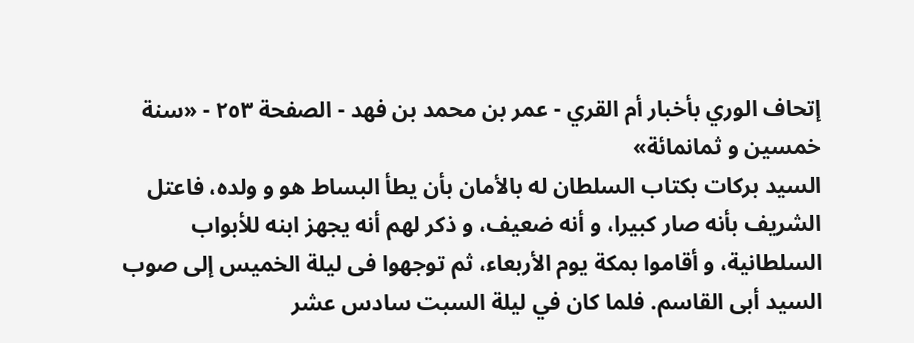إتحاف الوري بأخبار أم القري - عمر بن محمد بن فهد - الصفحة ٢٥٣ - «سنة خمسين و ثمانمائة»
السيد بركات بكتاب السلطان له بالأمان بأن يطأ البساط هو و ولده، فاعتل الشريف بأنه صار كبيرا، و أنه ضعيف، و ذكر لهم أنه يجهز ابنه للأبواب السلطانية، و أقاموا بمكة يوم الأربعاء، ثم توجهوا فى ليلة الخميس إلى صوب السيد أبى القاسم. فلما كان في ليلة السبت سادس عشر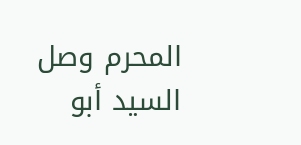المحرم وصل السيد أبو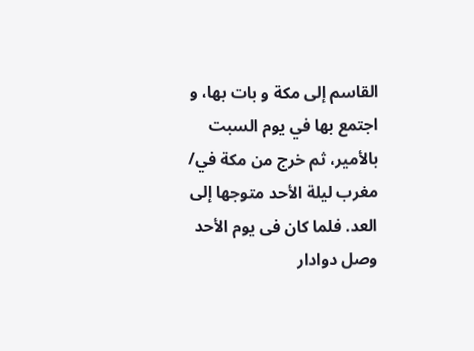القاسم إلى مكة و بات بها، و اجتمع بها في يوم السبت بالأمير، ثم خرج من مكة في/ مغرب ليلة الأحد متوجها إلى العد. فلما كان فى يوم الأحد وصل دوادار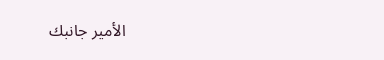الأمير جانبك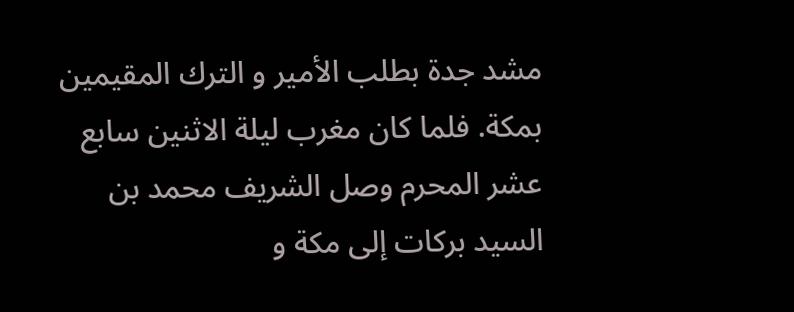مشد جدة بطلب الأمير و الترك المقيمين بمكة. فلما كان مغرب ليلة الاثنين سابع عشر المحرم وصل الشريف محمد بن السيد بركات إلى مكة و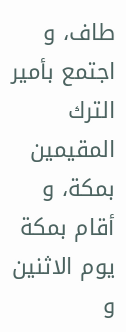طاف، و اجتمع بأمير الترك المقيمين بمكة، و أقام بمكة يوم الاثنين و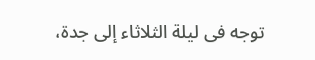توجه فى ليلة الثلاثاء إلى جدة،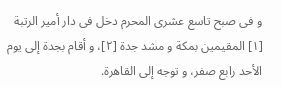و فى صبح تاسع عشرى المحرم دخل فى دار أمير الرتبة [١] المقيمين بمكة و مشد جدة [٢]، و أقام بجدة إلى يوم الأحد رابع صفر، و توجه إلى القاهرة.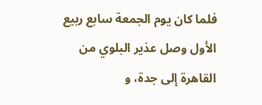فلما كان يوم الجمعة سابع ربيع الأول وصل عذير البلوي من القاهرة إلى جدة، و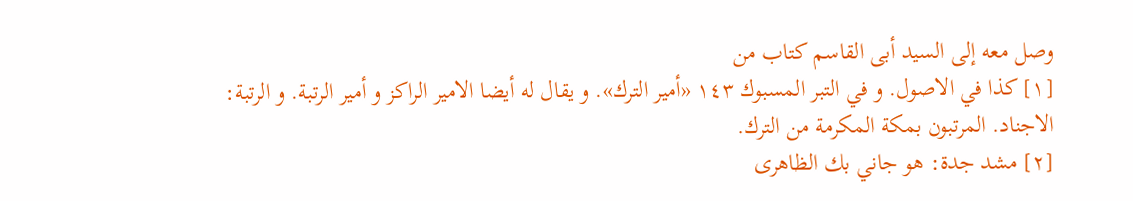وصل معه إلى السيد أبى القاسم كتاب من
[١] كذا في الاصول. و في التبر المسبوك ١٤٣ «أمير الترك». و يقال له أيضا الامير الراكز و أمير الرتبة. و الرتبة: الاجناد. المرتبون بمكة المكرمة من الترك.
[٢] مشد جدة: هو جاني بك الظاهرى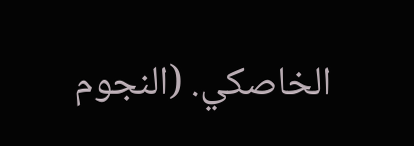الخاصكي. (النجوم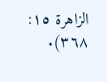الزاهرة ١٥: ٣٦٨).